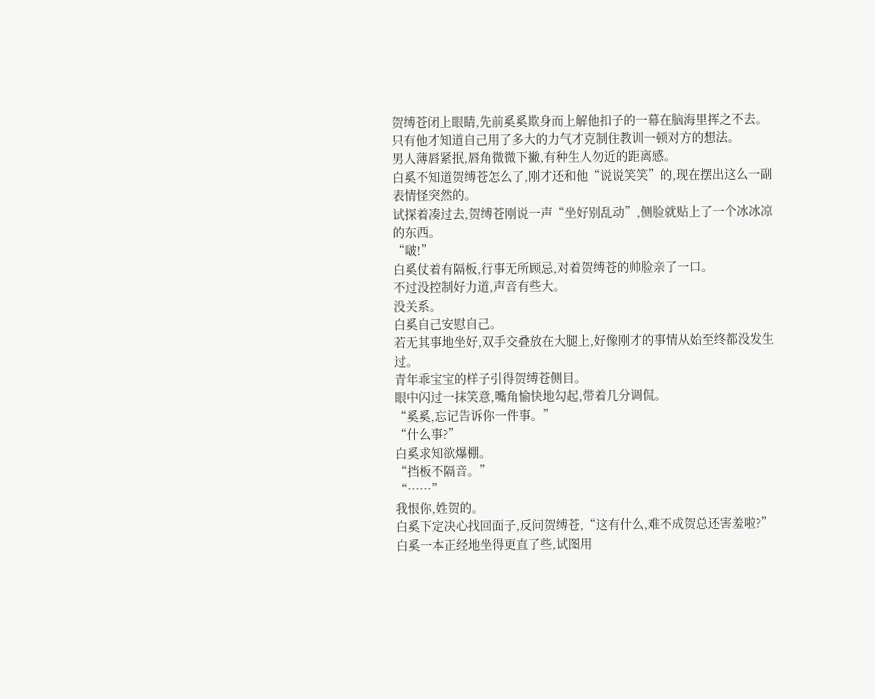贺缚苍闭上眼睛,先前奚奚欺身而上解他扣子的一幕在脑海里挥之不去。
只有他才知道自己用了多大的力气才克制住教训一顿对方的想法。
男人薄唇紧抿,唇角微微下撇,有种生人勿近的距离感。
白奚不知道贺缚苍怎么了,刚才还和他“说说笑笑”的,现在摆出这么一副表情怪突然的。
试探着凑过去,贺缚苍刚说一声“坐好别乱动”,侧脸就贴上了一个冰冰凉的东西。
“啵!”
白奚仗着有隔板,行事无所顾忌,对着贺缚苍的帅脸亲了一口。
不过没控制好力道,声音有些大。
没关系。
白奚自己安慰自己。
若无其事地坐好,双手交叠放在大腿上,好像刚才的事情从始至终都没发生过。
青年乖宝宝的样子引得贺缚苍侧目。
眼中闪过一抹笑意,嘴角愉快地勾起,带着几分调侃。
“奚奚,忘记告诉你一件事。”
“什么事?”
白奚求知欲爆棚。
“挡板不隔音。”
“……”
我恨你,姓贺的。
白奚下定决心找回面子,反问贺缚苍,“这有什么,难不成贺总还害羞啦?”
白奚一本正经地坐得更直了些,试图用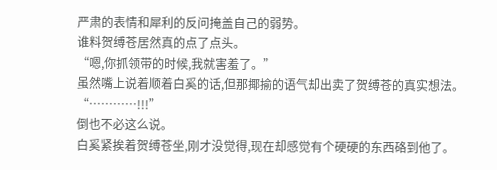严肃的表情和犀利的反问掩盖自己的弱势。
谁料贺缚苍居然真的点了点头。
“嗯,你抓领带的时候,我就害羞了。”
虽然嘴上说着顺着白奚的话,但那揶揄的语气却出卖了贺缚苍的真实想法。
“…………!!!”
倒也不必这么说。
白奚紧挨着贺缚苍坐,刚才没觉得,现在却感觉有个硬硬的东西硌到他了。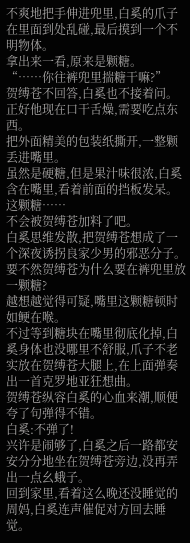不爽地把手伸进兜里,白奚的爪子在里面到处乱碰,最后摸到一个不明物体。
拿出来一看,原来是颗糖。
“……你往裤兜里揣糖干嘛?”
贺缚苍不回答,白奚也不接着问。
正好他现在口干舌燥,需要吃点东西。
把外面精美的包装纸撕开,一整颗丢进嘴里。
虽然是硬糖,但是果汁味很浓,白奚含在嘴里,看着前面的挡板发呆。
这颗糖……
不会被贺缚苍加料了吧。
白奚思维发散,把贺缚苍想成了一个深夜诱拐良家少男的邪恶分子。
要不然贺缚苍为什么要在裤兜里放一颗糖?
越想越觉得可疑,嘴里这颗糖顿时如鲠在喉。
不过等到糖块在嘴里彻底化掉,白奚身体也没哪里不舒服,爪子不老实放在贺缚苍大腿上,在上面弹奏出一首克罗地亚狂想曲。
贺缚苍纵容白奚的心血来潮,顺便夸了句弹得不错。
白奚:不弹了!
兴许是闹够了,白奚之后一路都安安分分地坐在贺缚苍旁边,没再弄出一点幺蛾子。
回到家里,看着这么晚还没睡觉的周妈,白奚连声催促对方回去睡觉。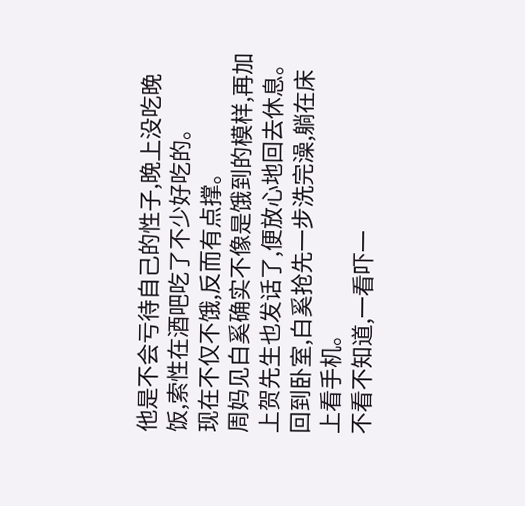他是不会亏待自己的性子,晚上没吃晚饭,索性在酒吧吃了不少好吃的。
现在不仅不饿,反而有点撑。
周妈见白奚确实不像是饿到的模样,再加上贺先生也发话了,便放心地回去休息。
回到卧室,白奚抢先一步洗完澡,躺在床上看手机。
不看不知道,一看吓一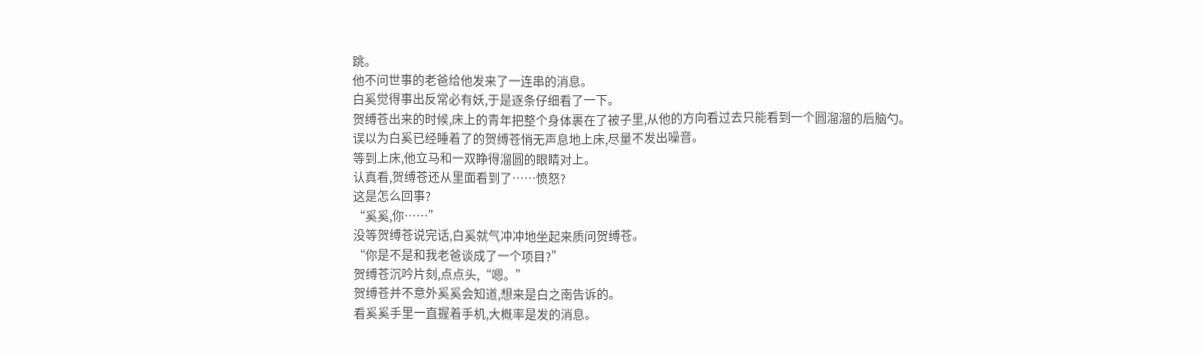跳。
他不问世事的老爸给他发来了一连串的消息。
白奚觉得事出反常必有妖,于是逐条仔细看了一下。
贺缚苍出来的时候,床上的青年把整个身体裹在了被子里,从他的方向看过去只能看到一个圆溜溜的后脑勺。
误以为白奚已经睡着了的贺缚苍悄无声息地上床,尽量不发出噪音。
等到上床,他立马和一双睁得溜圆的眼睛对上。
认真看,贺缚苍还从里面看到了……愤怒?
这是怎么回事?
“奚奚,你……”
没等贺缚苍说完话,白奚就气冲冲地坐起来质问贺缚苍。
“你是不是和我老爸谈成了一个项目?”
贺缚苍沉吟片刻,点点头,“嗯。”
贺缚苍并不意外奚奚会知道,想来是白之南告诉的。
看奚奚手里一直握着手机,大概率是发的消息。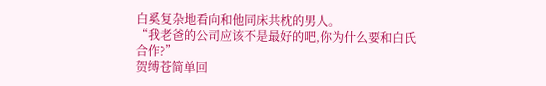白奚复杂地看向和他同床共枕的男人。
“我老爸的公司应该不是最好的吧,你为什么要和白氏合作?”
贺缚苍简单回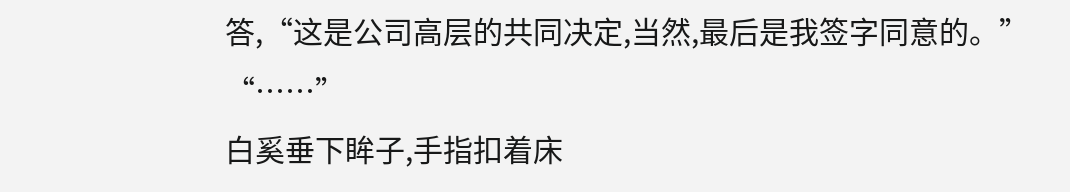答,“这是公司高层的共同决定,当然,最后是我签字同意的。”
“……”
白奚垂下眸子,手指扣着床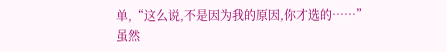单,“这么说,不是因为我的原因,你才选的……”
虽然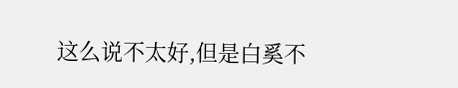这么说不太好,但是白奚不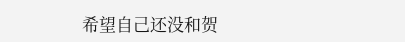希望自己还没和贺